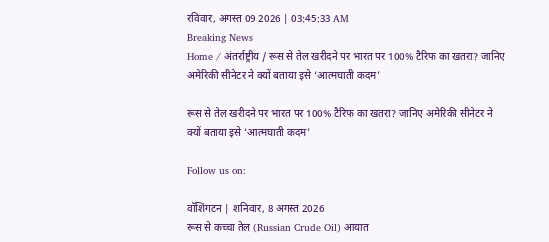रविवार, अगस्त 09 2026 | 03:45:33 AM
Breaking News
Home / अंतर्राष्ट्रीय / रूस से तेल खरीदने पर भारत पर 100% टैरिफ का खतरा? जानिए अमेरिकी सीनेटर ने क्यों बताया इसे ‘आत्मघाती कदम’

रूस से तेल खरीदने पर भारत पर 100% टैरिफ का खतरा? जानिए अमेरिकी सीनेटर ने क्यों बताया इसे ‘आत्मघाती कदम’

Follow us on:

वॉशिंगटन | शनिवार, 8 अगस्त 2026
रूस से कच्चा तेल (Russian Crude Oil) आयात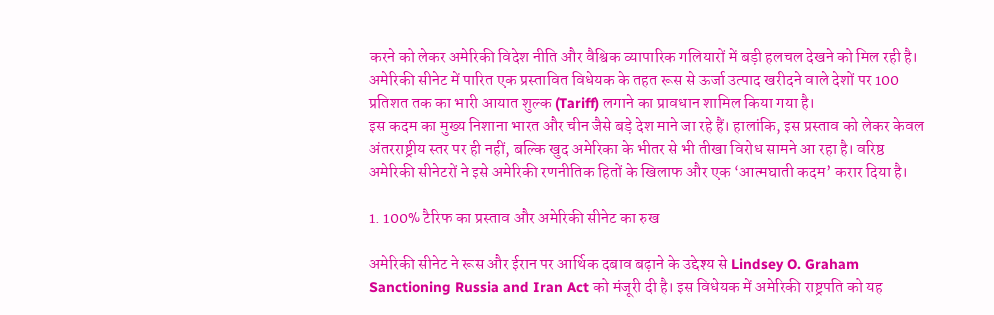करने को लेकर अमेरिकी विदेश नीति और वैश्विक व्यापारिक गलियारों में बड़ी हलचल देखने को मिल रही है। अमेरिकी सीनेट में पारित एक प्रस्तावित विधेयक के तहत रूस से ऊर्जा उत्पाद खरीदने वाले देशों पर 100 प्रतिशत तक का भारी आयात शुल्क (Tariff) लगाने का प्रावधान शामिल किया गया है।
इस कदम का मुख्य निशाना भारत और चीन जैसे बड़े देश माने जा रहे हैं। हालांकि, इस प्रस्ताव को लेकर केवल अंतरराष्ट्रीय स्तर पर ही नहीं, बल्कि खुद अमेरिका के भीतर से भी तीखा विरोध सामने आ रहा है। वरिष्ठ अमेरिकी सीनेटरों ने इसे अमेरिकी रणनीतिक हितों के खिलाफ और एक ‘आत्मघाती कदम’ करार दिया है।

1. 100% टैरिफ का प्रस्ताव और अमेरिकी सीनेट का रुख

अमेरिकी सीनेट ने रूस और ईरान पर आर्थिक दबाव बढ़ाने के उद्देश्य से Lindsey O. Graham Sanctioning Russia and Iran Act को मंजूरी दी है। इस विधेयक में अमेरिकी राष्ट्रपति को यह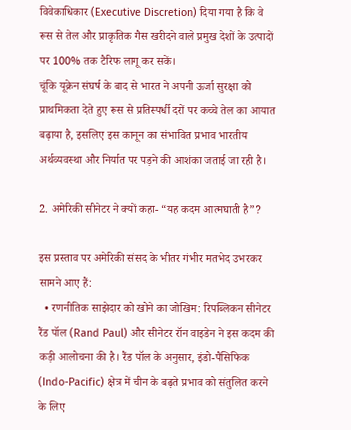विवेकाधिकार (Executive Discretion) दिया गया है कि वे रूस से तेल और प्राकृतिक गैस खरीदने वाले प्रमुख देशों के उत्पादों पर 100% तक टैरिफ लागू कर सकें।
चूंकि यूक्रेन संघर्ष के बाद से भारत ने अपनी ऊर्जा सुरक्षा को प्राथमिकता देते हुए रूस से प्रतिस्पर्धी दरों पर कच्चे तेल का आयात बढ़ाया है, इसलिए इस कानून का संभावित प्रभाव भारतीय अर्थव्यवस्था और निर्यात पर पड़ने की आशंका जताई जा रही है।

2. अमेरिकी सीनेटर ने क्यों कहा- “यह कदम आत्मघाती है”?

इस प्रस्ताव पर अमेरिकी संसद के भीतर गंभीर मतभेद उभरकर सामने आए हैं:
  • रणनीतिक साझेदार को खोने का जोखिम: रिपब्लिकन सीनेटर रैंड पॉल (Rand Paul) और सीनेटर रॉन वाइडेन ने इस कदम की कड़ी आलोचना की है। रैंड पॉल के अनुसार, इंडो-पैसिफिक (Indo-Pacific) क्षेत्र में चीन के बढ़ते प्रभाव को संतुलित करने के लिए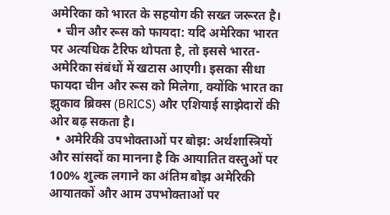अमेरिका को भारत के सहयोग की सख्त जरूरत है।
  • चीन और रूस को फायदा: यदि अमेरिका भारत पर अत्यधिक टैरिफ थोपता है, तो इससे भारत-अमेरिका संबंधों में खटास आएगी। इसका सीधा फायदा चीन और रूस को मिलेगा, क्योंकि भारत का झुकाव ब्रिक्स (BRICS) और एशियाई साझेदारों की ओर बढ़ सकता है।
  • अमेरिकी उपभोक्ताओं पर बोझ: अर्थशास्त्रियों और सांसदों का मानना है कि आयातित वस्तुओं पर 100% शुल्क लगाने का अंतिम बोझ अमेरिकी आयातकों और आम उपभोक्ताओं पर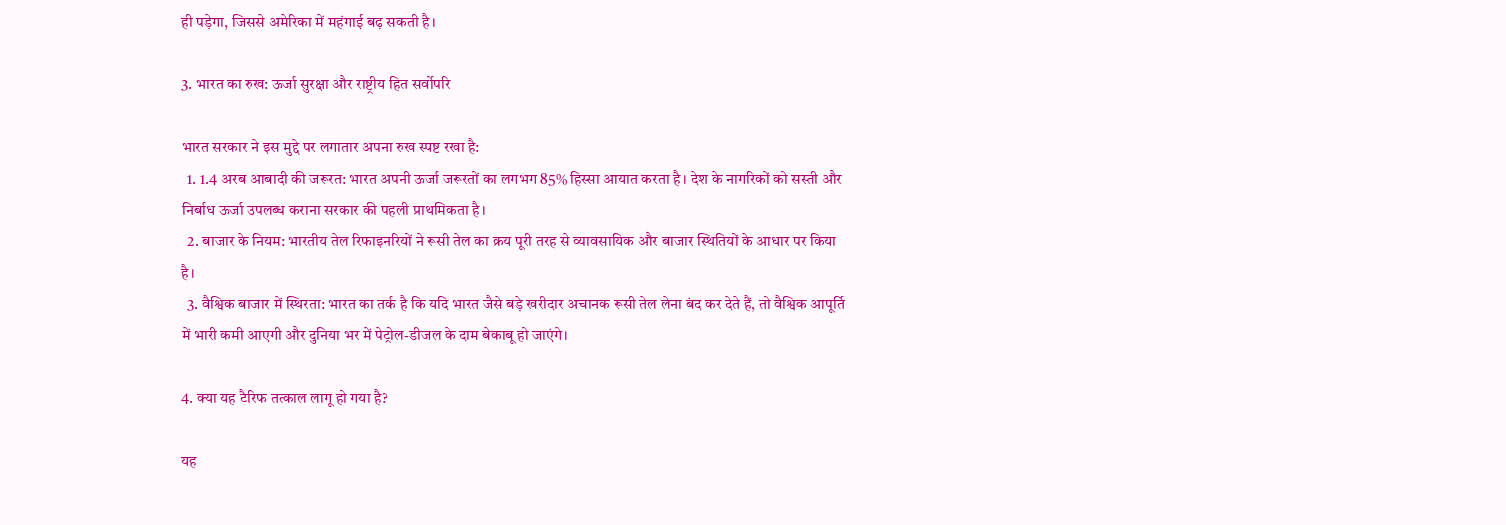ही पड़ेगा, जिससे अमेरिका में महंगाई बढ़ सकती है।

3. भारत का रुख: ऊर्जा सुरक्षा और राष्ट्रीय हित सर्वोपरि

भारत सरकार ने इस मुद्दे पर लगातार अपना रुख स्पष्ट रखा है:
  1. 1.4 अरब आबादी की जरूरत: भारत अपनी ऊर्जा जरूरतों का लगभग 85% हिस्सा आयात करता है। देश के नागरिकों को सस्ती और निर्बाध ऊर्जा उपलब्ध कराना सरकार की पहली प्राथमिकता है।
  2. बाजार के नियम: भारतीय तेल रिफाइनरियों ने रूसी तेल का क्रय पूरी तरह से व्यावसायिक और बाजार स्थितियों के आधार पर किया है।
  3. वैश्विक बाजार में स्थिरता: भारत का तर्क है कि यदि भारत जैसे बड़े खरीदार अचानक रूसी तेल लेना बंद कर देते हैं, तो वैश्विक आपूर्ति में भारी कमी आएगी और दुनिया भर में पेट्रोल-डीजल के दाम बेकाबू हो जाएंगे।

4. क्या यह टैरिफ तत्काल लागू हो गया है?

यह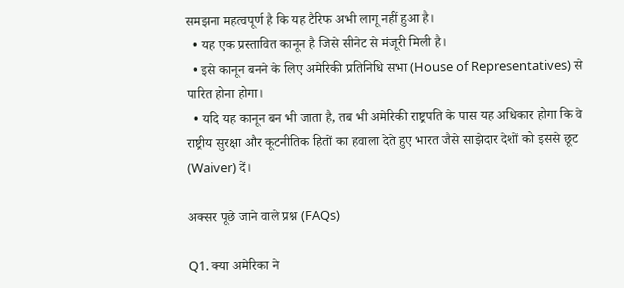समझना महत्वपूर्ण है कि यह टैरिफ अभी लागू नहीं हुआ है।
  • यह एक प्रस्तावित कानून है जिसे सीनेट से मंजूरी मिली है।
  • इसे कानून बनने के लिए अमेरिकी प्रतिनिधि सभा (House of Representatives) से पारित होना होगा।
  • यदि यह कानून बन भी जाता है, तब भी अमेरिकी राष्ट्रपति के पास यह अधिकार होगा कि वे राष्ट्रीय सुरक्षा और कूटनीतिक हितों का हवाला देते हुए भारत जैसे साझेदार देशों को इससे छूट (Waiver) दें।

अक्सर पूछे जाने वाले प्रश्न (FAQs)

Q1. क्या अमेरिका ने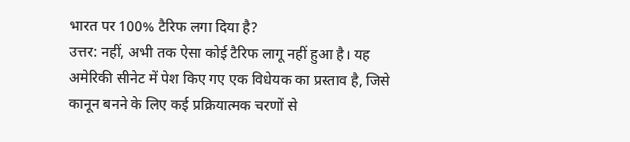भारत पर 100% टैरिफ लगा दिया है?
उत्तर: नहीं, अभी तक ऐसा कोई टैरिफ लागू नहीं हुआ है। यह अमेरिकी सीनेट में पेश किए गए एक विधेयक का प्रस्ताव है, जिसे कानून बनने के लिए कई प्रक्रियात्मक चरणों से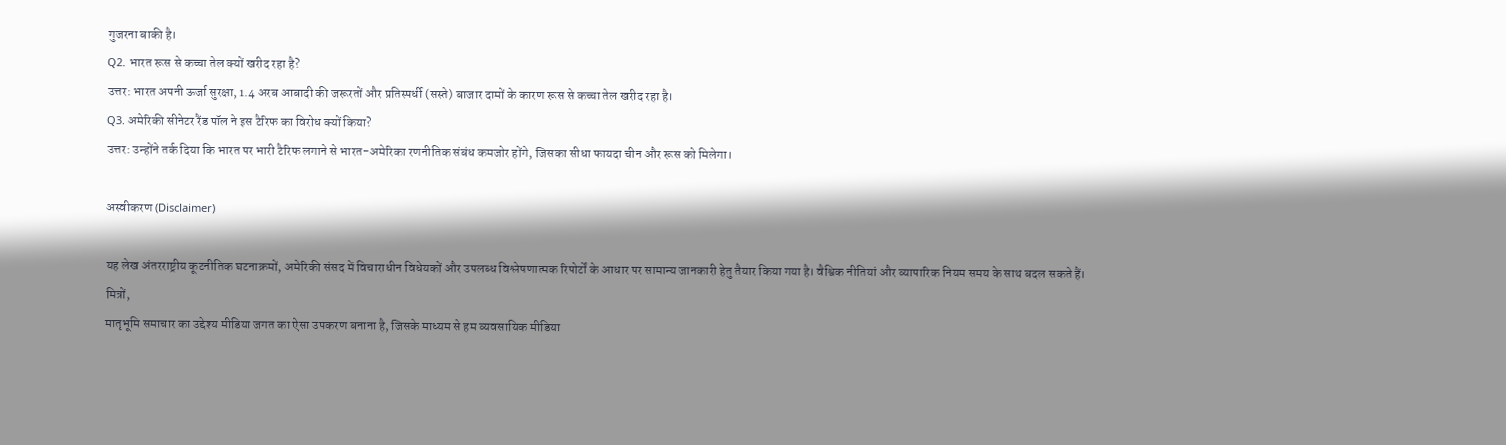गुजरना बाकी है।
Q2. भारत रूस से कच्चा तेल क्यों खरीद रहा है?
उत्तर: भारत अपनी ऊर्जा सुरक्षा, 1.4 अरब आबादी की जरूरतों और प्रतिस्पर्धी (सस्ते) बाजार दामों के कारण रूस से कच्चा तेल खरीद रहा है।
Q3. अमेरिकी सीनेटर रैंड पॉल ने इस टैरिफ का विरोध क्यों किया?
उत्तर: उन्होंने तर्क दिया कि भारत पर भारी टैरिफ लगाने से भारत-अमेरिका रणनीतिक संबंध कमजोर होंगे, जिसका सीधा फायदा चीन और रूस को मिलेगा।

अस्वीकरण (Disclaimer)

यह लेख अंतरराष्ट्रीय कूटनीतिक घटनाक्रमों, अमेरिकी संसद में विचाराधीन विधेयकों और उपलब्ध विश्लेषणात्मक रिपोर्टों के आधार पर सामान्य जानकारी हेतु तैयार किया गया है। वैश्विक नीतियां और व्यापारिक नियम समय के साथ बदल सकते हैं।
मित्रों,
मातृभूमि समाचार का उद्देश्य मीडिया जगत का ऐसा उपकरण बनाना है, जिसके माध्यम से हम व्यवसायिक मीडिया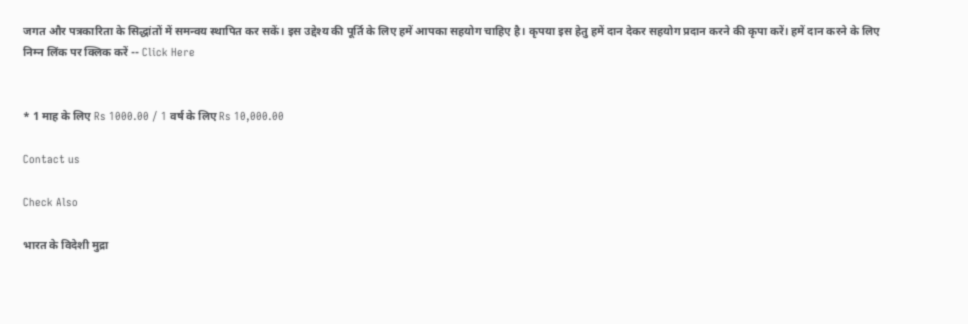जगत और पत्रकारिता के सिद्धांतों में समन्वय स्थापित कर सकें। इस उद्देश्य की पूर्ति के लिए हमें आपका सहयोग चाहिए है। कृपया इस हेतु हमें दान देकर सहयोग प्रदान करने की कृपा करें। हमें दान करने के लिए निम्न लिंक पर क्लिक करें -- Click Here


* 1 माह के लिए Rs 1000.00 / 1 वर्ष के लिए Rs 10,000.00

Contact us

Check Also

भारत के विदेशी मुद्रा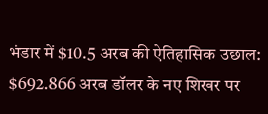भंडार में $10.5 अरब की ऐतिहासिक उछाल: $692.866 अरब डॉलर के नए शिखर पर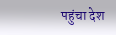पहुंचा देश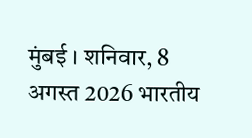मुंबई । शनिवार, 8 अगस्त 2026 भारतीय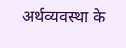अर्थव्यवस्था के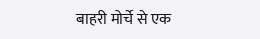बाहरी मोर्चे से एक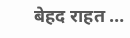बेहद राहत …